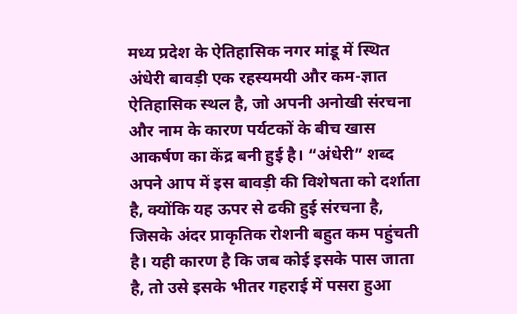मध्य प्रदेश के ऐतिहासिक नगर मांडू में स्थित अंधेरी बावड़ी एक रहस्यमयी और कम-ज्ञात ऐतिहासिक स्थल है, जो अपनी अनोखी संरचना और नाम के कारण पर्यटकों के बीच खास आकर्षण का केंद्र बनी हुई है। “अंधेरी” शब्द अपने आप में इस बावड़ी की विशेषता को दर्शाता है, क्योंकि यह ऊपर से ढकी हुई संरचना है, जिसके अंदर प्राकृतिक रोशनी बहुत कम पहुंचती है। यही कारण है कि जब कोई इसके पास जाता है, तो उसे इसके भीतर गहराई में पसरा हुआ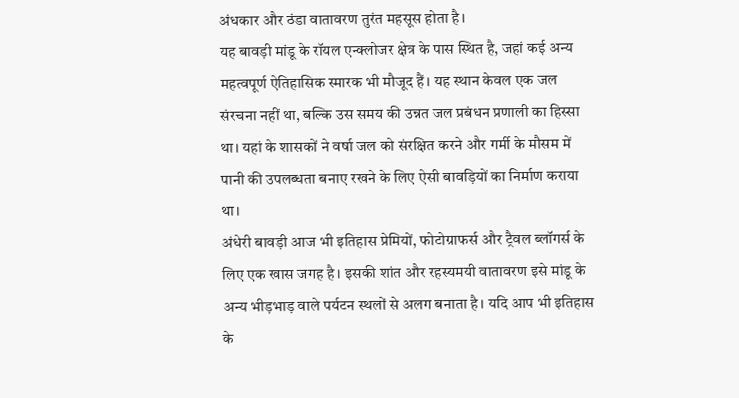अंधकार और ठंडा वातावरण तुरंत महसूस होता है।
यह बावड़ी मांडू के रॉयल एन्क्लोजर क्षेत्र के पास स्थित है, जहां कई अन्य महत्वपूर्ण ऐतिहासिक स्मारक भी मौजूद हैं। यह स्थान केवल एक जल संरचना नहीं था, बल्कि उस समय की उन्नत जल प्रबंधन प्रणाली का हिस्सा था। यहां के शासकों ने वर्षा जल को संरक्षित करने और गर्मी के मौसम में पानी की उपलब्धता बनाए रखने के लिए ऐसी बावड़ियों का निर्माण कराया था।
अंधेरी बावड़ी आज भी इतिहास प्रेमियों, फोटोग्राफर्स और ट्रैवल ब्लॉगर्स के लिए एक खास जगह है। इसकी शांत और रहस्यमयी वातावरण इसे मांडू के अन्य भीड़भाड़ वाले पर्यटन स्थलों से अलग बनाता है। यदि आप भी इतिहास के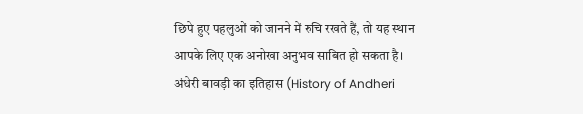छिपे हुए पहलुओं को जानने में रुचि रखते हैं, तो यह स्थान आपके लिए एक अनोखा अनुभव साबित हो सकता है।
अंधेरी बावड़ी का इतिहास (History of Andheri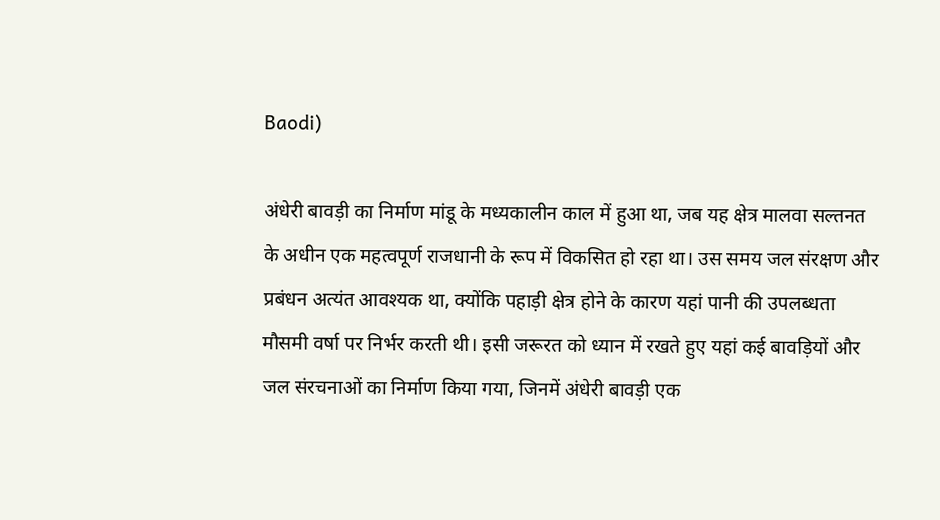Baodi)

अंधेरी बावड़ी का निर्माण मांडू के मध्यकालीन काल में हुआ था, जब यह क्षेत्र मालवा सल्तनत के अधीन एक महत्वपूर्ण राजधानी के रूप में विकसित हो रहा था। उस समय जल संरक्षण और प्रबंधन अत्यंत आवश्यक था, क्योंकि पहाड़ी क्षेत्र होने के कारण यहां पानी की उपलब्धता मौसमी वर्षा पर निर्भर करती थी। इसी जरूरत को ध्यान में रखते हुए यहां कई बावड़ियों और जल संरचनाओं का निर्माण किया गया, जिनमें अंधेरी बावड़ी एक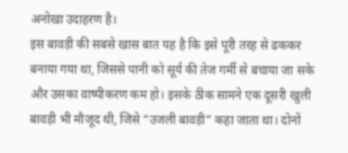अनोखा उदाहरण है।
इस बावड़ी की सबसे खास बात यह है कि इसे पूरी तरह से ढककर बनाया गया था, जिससे पानी को सूर्य की तेज गर्मी से बचाया जा सके और उसका वाष्पीकरण कम हो। इसके ठीक सामने एक दूसरी खुली बावड़ी भी मौजूद थी, जिसे “उजली बावड़ी” कहा जाता था। दोनों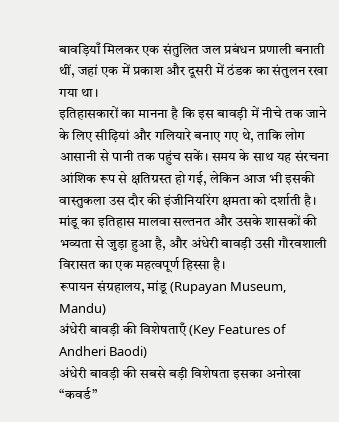बावड़ियाँ मिलकर एक संतुलित जल प्रबंधन प्रणाली बनाती थीं, जहां एक में प्रकाश और दूसरी में ठंडक का संतुलन रखा गया था।
इतिहासकारों का मानना है कि इस बावड़ी में नीचे तक जाने के लिए सीढ़ियां और गलियारे बनाए गए थे, ताकि लोग आसानी से पानी तक पहुंच सकें। समय के साथ यह संरचना आंशिक रूप से क्षतिग्रस्त हो गई, लेकिन आज भी इसकी वास्तुकला उस दौर की इंजीनियरिंग क्षमता को दर्शाती है।
मांडू का इतिहास मालवा सल्तनत और उसके शासकों की भव्यता से जुड़ा हुआ है, और अंधेरी बावड़ी उसी गौरवशाली विरासत का एक महत्वपूर्ण हिस्सा है।
रूपायन संग्रहालय, मांडू (Rupayan Museum, Mandu)
अंधेरी बावड़ी की विशेषताएँ (Key Features of Andheri Baodi)
अंधेरी बावड़ी की सबसे बड़ी विशेषता इसका अनोखा “कवर्ड”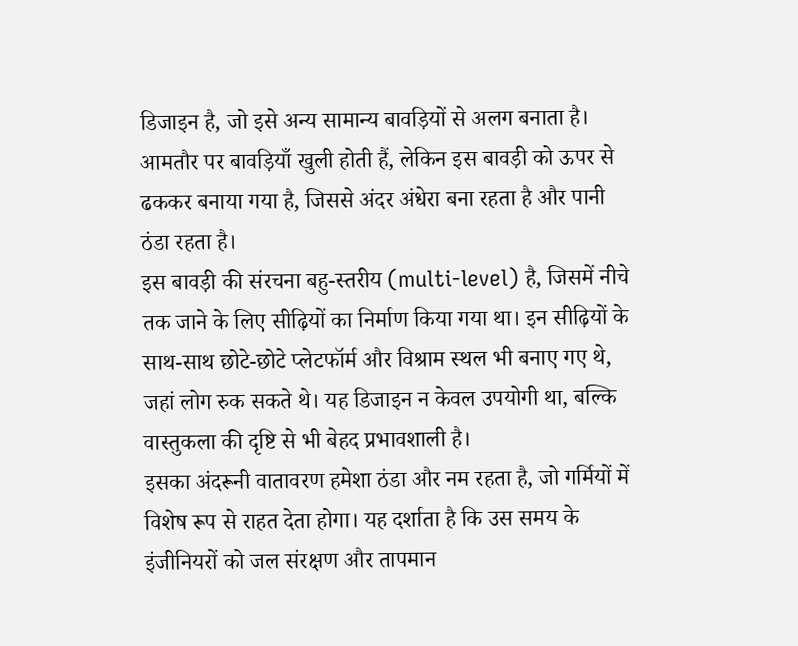डिजाइन है, जो इसे अन्य सामान्य बावड़ियों से अलग बनाता है। आमतौर पर बावड़ियाँ खुली होती हैं, लेकिन इस बावड़ी को ऊपर से ढककर बनाया गया है, जिससे अंदर अंधेरा बना रहता है और पानी ठंडा रहता है।
इस बावड़ी की संरचना बहु-स्तरीय (multi-level) है, जिसमें नीचे तक जाने के लिए सीढ़ियों का निर्माण किया गया था। इन सीढ़ियों के साथ-साथ छोटे-छोटे प्लेटफॉर्म और विश्राम स्थल भी बनाए गए थे, जहां लोग रुक सकते थे। यह डिजाइन न केवल उपयोगी था, बल्कि वास्तुकला की दृष्टि से भी बेहद प्रभावशाली है।
इसका अंदरूनी वातावरण हमेशा ठंडा और नम रहता है, जो गर्मियों में विशेष रूप से राहत देता होगा। यह दर्शाता है कि उस समय के इंजीनियरों को जल संरक्षण और तापमान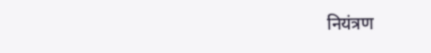नियंत्रण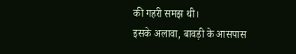की गहरी समझ थी।
इसके अलावा, बावड़ी के आसपास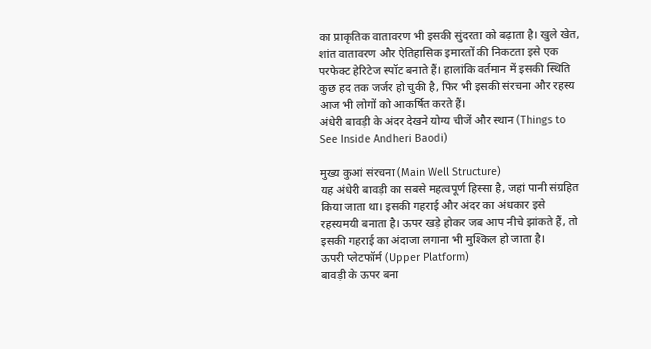का प्राकृतिक वातावरण भी इसकी सुंदरता को बढ़ाता है। खुले खेत, शांत वातावरण और ऐतिहासिक इमारतों की निकटता इसे एक परफेक्ट हेरिटेज स्पॉट बनाते हैं। हालांकि वर्तमान में इसकी स्थिति कुछ हद तक जर्जर हो चुकी है, फिर भी इसकी संरचना और रहस्य आज भी लोगों को आकर्षित करते हैं।
अंधेरी बावड़ी के अंदर देखने योग्य चीजें और स्थान (Things to See Inside Andheri Baodi)

मुख्य कुआं संरचना (Main Well Structure)
यह अंधेरी बावड़ी का सबसे महत्वपूर्ण हिस्सा है, जहां पानी संग्रहित किया जाता था। इसकी गहराई और अंदर का अंधकार इसे रहस्यमयी बनाता है। ऊपर खड़े होकर जब आप नीचे झांकते हैं, तो इसकी गहराई का अंदाजा लगाना भी मुश्किल हो जाता है।
ऊपरी प्लेटफॉर्म (Upper Platform)
बावड़ी के ऊपर बना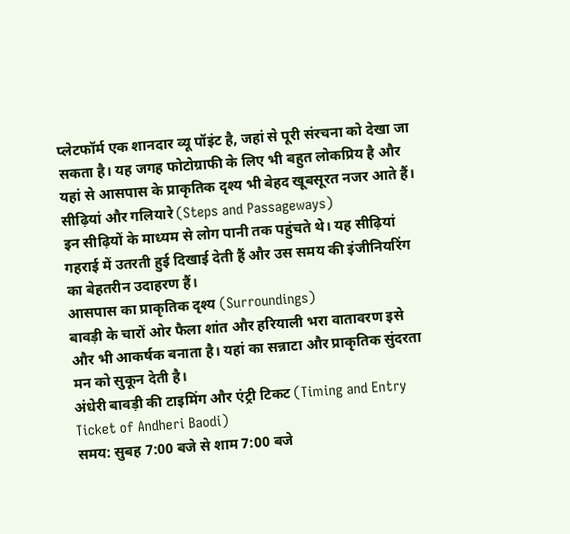प्लेटफॉर्म एक शानदार व्यू पॉइंट है, जहां से पूरी संरचना को देखा जा सकता है। यह जगह फोटोग्राफी के लिए भी बहुत लोकप्रिय है और यहां से आसपास के प्राकृतिक दृश्य भी बेहद खूबसूरत नजर आते हैं।
सीढ़ियां और गलियारे (Steps and Passageways)
इन सीढ़ियों के माध्यम से लोग पानी तक पहुंचते थे। यह सीढ़ियां गहराई में उतरती हुई दिखाई देती हैं और उस समय की इंजीनियरिंग का बेहतरीन उदाहरण हैं।
आसपास का प्राकृतिक दृश्य (Surroundings)
बावड़ी के चारों ओर फैला शांत और हरियाली भरा वातावरण इसे और भी आकर्षक बनाता है। यहां का सन्नाटा और प्राकृतिक सुंदरता मन को सुकून देती है।
अंधेरी बावड़ी की टाइमिंग और एंट्री टिकट (Timing and Entry Ticket of Andheri Baodi)
समय: सुबह 7:00 बजे से शाम 7:00 बजे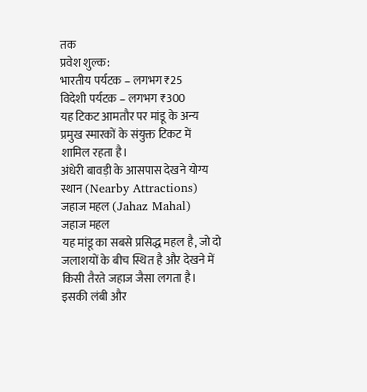तक
प्रवेश शुल्क:
भारतीय पर्यटक – लगभग ₹25
विदेशी पर्यटक – लगभग ₹300
यह टिकट आमतौर पर मांडू के अन्य प्रमुख स्मारकों के संयुक्त टिकट में शामिल रहता है।
अंधेरी बावड़ी के आसपास देखने योग्य स्थान (Nearby Attractions)
जहाज महल (Jahaz Mahal)
जहाज महल
यह मांडू का सबसे प्रसिद्ध महल है, जो दो जलाशयों के बीच स्थित है और देखने में किसी तैरते जहाज जैसा लगता है। इसकी लंबी और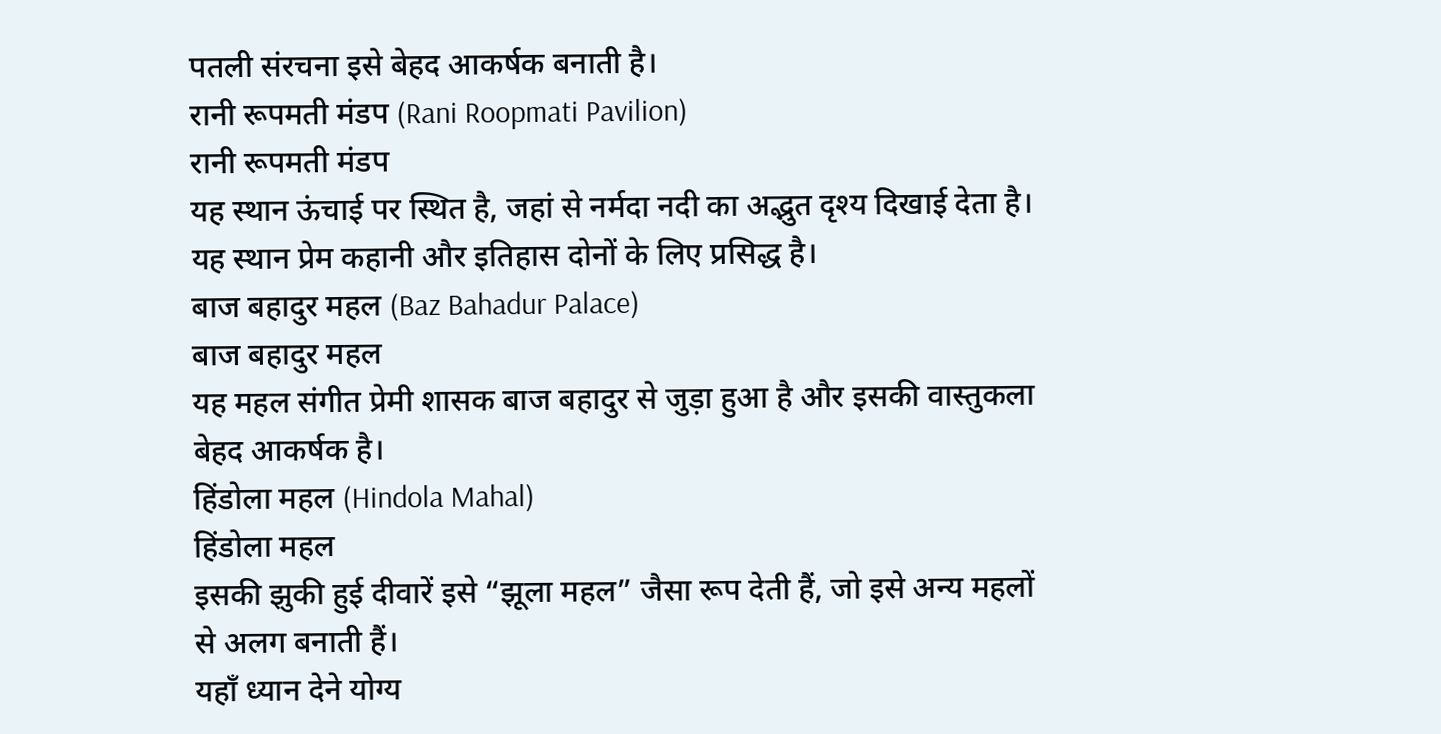पतली संरचना इसे बेहद आकर्षक बनाती है।
रानी रूपमती मंडप (Rani Roopmati Pavilion)
रानी रूपमती मंडप
यह स्थान ऊंचाई पर स्थित है, जहां से नर्मदा नदी का अद्भुत दृश्य दिखाई देता है। यह स्थान प्रेम कहानी और इतिहास दोनों के लिए प्रसिद्ध है।
बाज बहादुर महल (Baz Bahadur Palace)
बाज बहादुर महल
यह महल संगीत प्रेमी शासक बाज बहादुर से जुड़ा हुआ है और इसकी वास्तुकला बेहद आकर्षक है।
हिंडोला महल (Hindola Mahal)
हिंडोला महल
इसकी झुकी हुई दीवारें इसे “झूला महल” जैसा रूप देती हैं, जो इसे अन्य महलों से अलग बनाती हैं।
यहाँ ध्यान देने योग्य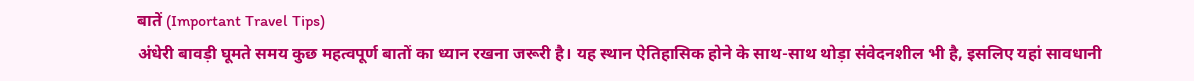बातें (Important Travel Tips)
अंधेरी बावड़ी घूमते समय कुछ महत्वपूर्ण बातों का ध्यान रखना जरूरी है। यह स्थान ऐतिहासिक होने के साथ-साथ थोड़ा संवेदनशील भी है, इसलिए यहां सावधानी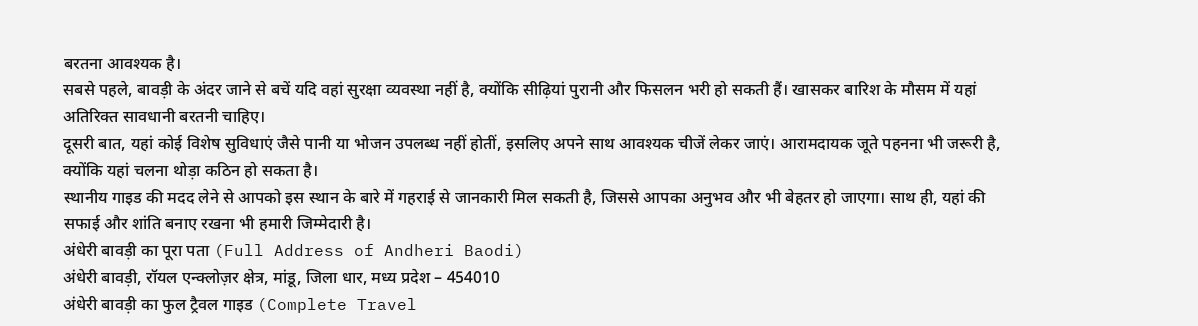बरतना आवश्यक है।
सबसे पहले, बावड़ी के अंदर जाने से बचें यदि वहां सुरक्षा व्यवस्था नहीं है, क्योंकि सीढ़ियां पुरानी और फिसलन भरी हो सकती हैं। खासकर बारिश के मौसम में यहां अतिरिक्त सावधानी बरतनी चाहिए।
दूसरी बात, यहां कोई विशेष सुविधाएं जैसे पानी या भोजन उपलब्ध नहीं होतीं, इसलिए अपने साथ आवश्यक चीजें लेकर जाएं। आरामदायक जूते पहनना भी जरूरी है, क्योंकि यहां चलना थोड़ा कठिन हो सकता है।
स्थानीय गाइड की मदद लेने से आपको इस स्थान के बारे में गहराई से जानकारी मिल सकती है, जिससे आपका अनुभव और भी बेहतर हो जाएगा। साथ ही, यहां की सफाई और शांति बनाए रखना भी हमारी जिम्मेदारी है।
अंधेरी बावड़ी का पूरा पता (Full Address of Andheri Baodi)
अंधेरी बावड़ी, रॉयल एन्क्लोज़र क्षेत्र, मांडू, जिला धार, मध्य प्रदेश – 454010
अंधेरी बावड़ी का फुल ट्रैवल गाइड (Complete Travel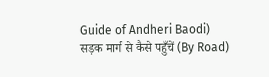Guide of Andheri Baodi)
सड़क मार्ग से कैसे पहुँचें (By Road)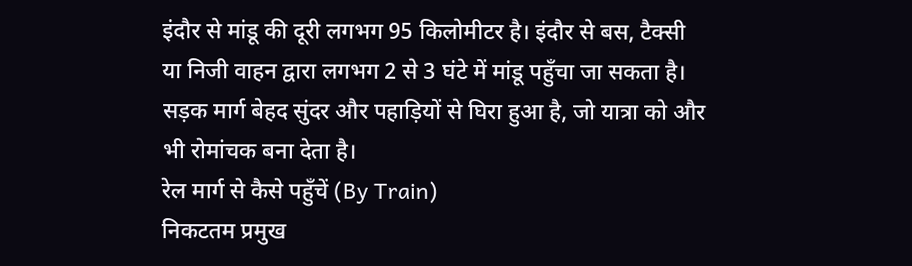इंदौर से मांडू की दूरी लगभग 95 किलोमीटर है। इंदौर से बस, टैक्सी या निजी वाहन द्वारा लगभग 2 से 3 घंटे में मांडू पहुँचा जा सकता है। सड़क मार्ग बेहद सुंदर और पहाड़ियों से घिरा हुआ है, जो यात्रा को और भी रोमांचक बना देता है।
रेल मार्ग से कैसे पहुँचें (By Train)
निकटतम प्रमुख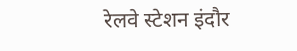रेलवे स्टेशन इंदौर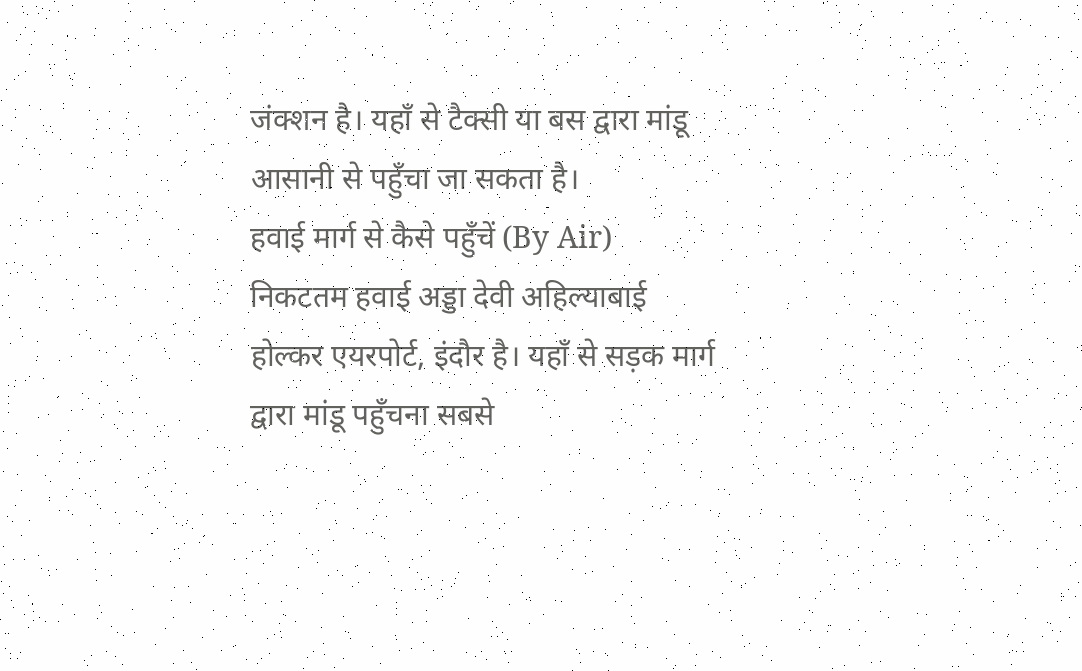जंक्शन है। यहाँ से टैक्सी या बस द्वारा मांडू आसानी से पहुँचा जा सकता है।
हवाई मार्ग से कैसे पहुँचें (By Air)
निकटतम हवाई अड्डा देवी अहिल्याबाई होल्कर एयरपोर्ट, इंदौर है। यहाँ से सड़क मार्ग द्वारा मांडू पहुँचना सबसे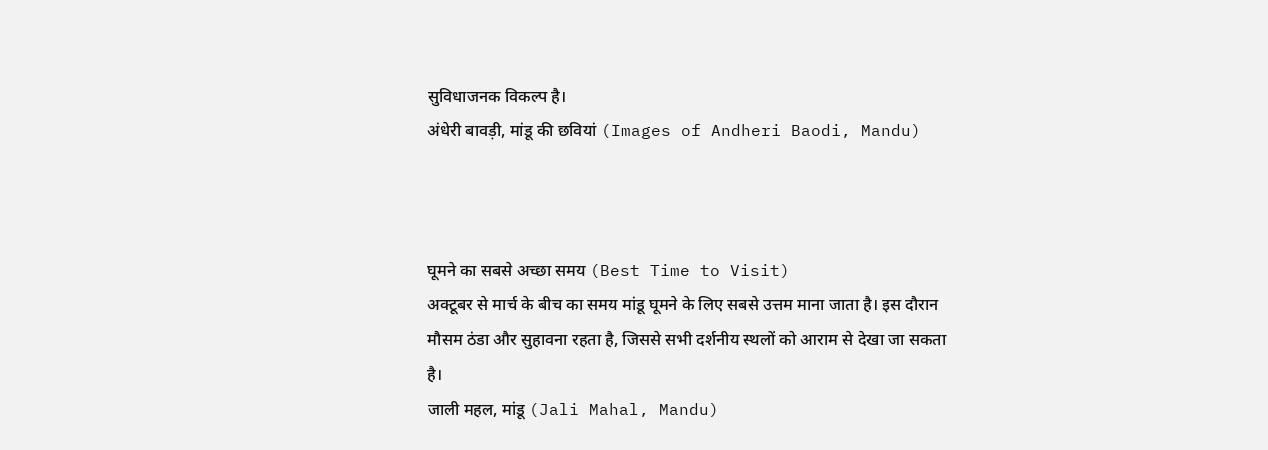सुविधाजनक विकल्प है।
अंधेरी बावड़ी, मांडू की छवियां (Images of Andheri Baodi, Mandu)



घूमने का सबसे अच्छा समय (Best Time to Visit)
अक्टूबर से मार्च के बीच का समय मांडू घूमने के लिए सबसे उत्तम माना जाता है। इस दौरान मौसम ठंडा और सुहावना रहता है, जिससे सभी दर्शनीय स्थलों को आराम से देखा जा सकता है।
जाली महल, मांडू (Jali Mahal, Mandu)